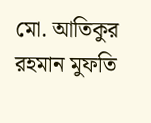মো. আতিকুর রহমান মুফতি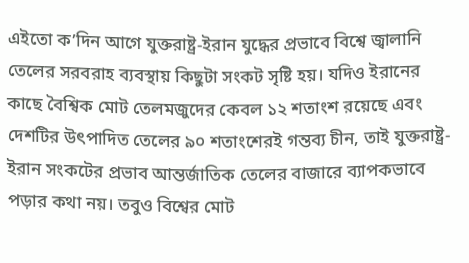এইতো ক’দিন আগে যুক্তরাষ্ট্র-ইরান যুদ্ধের প্রভাবে বিশ্বে জ্বালানি তেলের সরবরাহ ব্যবস্থায় কিছুটা সংকট সৃষ্টি হয়। যদিও ইরানের কাছে বৈশ্বিক মোট তেলমজুদের কেবল ১২ শতাংশ রয়েছে এবং দেশটির উৎপাদিত তেলের ৯০ শতাংশেরই গন্তব্য চীন, তাই যুক্তরাষ্ট্র-ইরান সংকটের প্রভাব আন্তর্জাতিক তেলের বাজারে ব্যাপকভাবে পড়ার কথা নয়। তবুও বিশ্বের মোট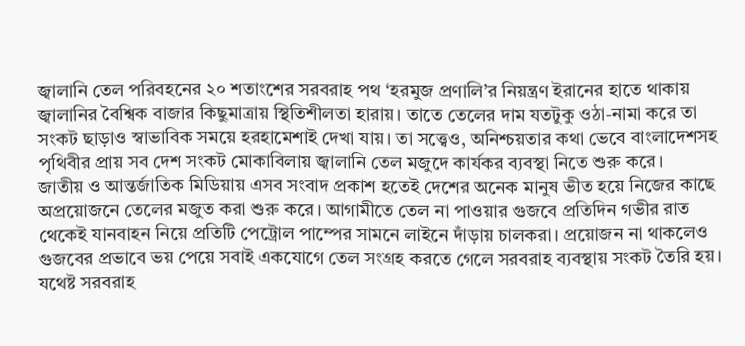জ্বালানি তেল পরিবহনের ২০ শতাংশের সরবরাহ পথ ‘হরমুজ প্রণালি’র নিয়ন্ত্রণ ইরানের হাতে থাকায় জ্বালানির বৈশ্বিক বাজার কিছুমাত্রায় স্থিতিশীলতা হারায়। তাতে তেলের দাম যতটুকু ওঠা-নামা করে তা সংকট ছাড়াও স্বাভাবিক সময়ে হরহামেশাই দেখা যায়। তা সত্ত্বেও, অনিশ্চয়তার কথা ভেবে বাংলাদেশসহ পৃথিবীর প্রায় সব দেশ সংকট মোকাবিলায় জ্বালানি তেল মজুদে কার্যকর ব্যবস্থা নিতে শুরু করে।
জাতীয় ও আন্তর্জাতিক মিডিয়ায় এসব সংবাদ প্রকাশ হতেই দেশের অনেক মানুষ ভীত হয়ে নিজের কাছে অপ্রয়োজনে তেলের মজুত করা শুরু করে। আগামীতে তেল না পাওয়ার গুজবে প্রতিদিন গভীর রাত থেকেই যানবাহন নিয়ে প্রতিটি পেট্রোল পাম্পের সামনে লাইনে দাঁড়ায় চালকরা। প্রয়োজন না থাকলেও গুজবের প্রভাবে ভয় পেয়ে সবাই একযোগে তেল সংগ্রহ করতে গেলে সরবরাহ ব্যবস্থায় সংকট তৈরি হয়। যথেষ্ট সরবরাহ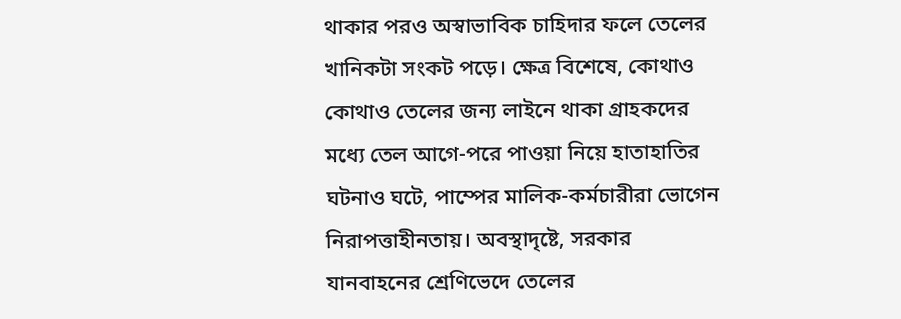থাকার পরও অস্বাভাবিক চাহিদার ফলে তেলের খানিকটা সংকট পড়ে। ক্ষেত্র বিশেষে, কোথাও কোথাও তেলের জন্য লাইনে থাকা গ্রাহকদের মধ্যে তেল আগে-পরে পাওয়া নিয়ে হাতাহাতির ঘটনাও ঘটে, পাম্পের মালিক-কর্মচারীরা ভোগেন নিরাপত্তাহীনতায়। অবস্থাদৃষ্টে, সরকার যানবাহনের শ্রেণিভেদে তেলের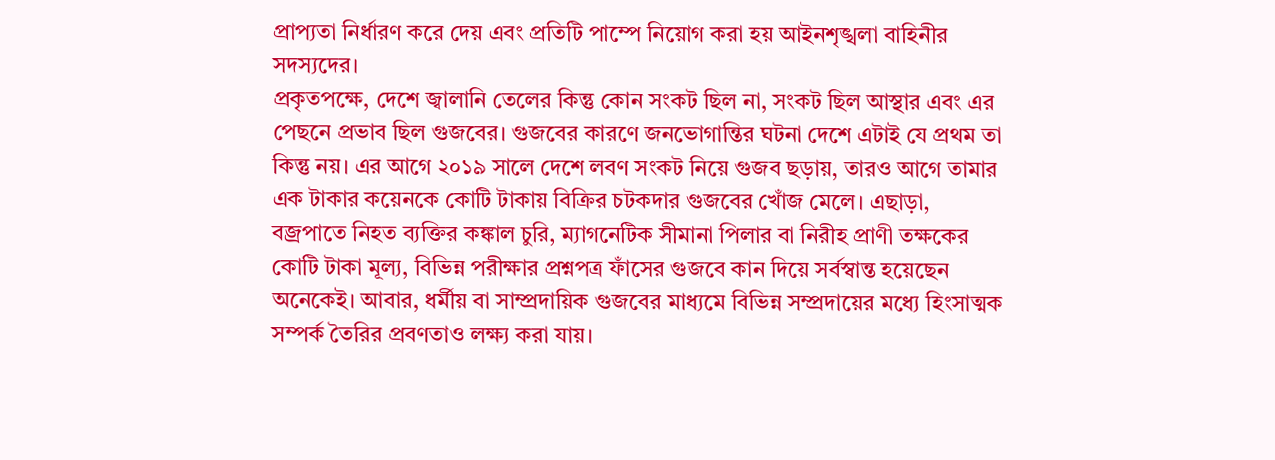প্রাপ্যতা নির্ধারণ করে দেয় এবং প্রতিটি পাম্পে নিয়োগ করা হয় আইনশৃঙ্খলা বাহিনীর সদস্যদের।
প্রকৃতপক্ষে, দেশে জ্বালানি তেলের কিন্তু কোন সংকট ছিল না, সংকট ছিল আস্থার এবং এর পেছনে প্রভাব ছিল গুজবের। গুজবের কারণে জনভোগান্তির ঘটনা দেশে এটাই যে প্রথম তা কিন্তু নয়। এর আগে ২০১৯ সালে দেশে লবণ সংকট নিয়ে গুজব ছড়ায়, তারও আগে তামার এক টাকার কয়েনকে কোটি টাকায় বিক্রির চটকদার গুজবের খোঁজ মেলে। এছাড়া, বজ্রপাতে নিহত ব্যক্তির কঙ্কাল চুরি, ম্যাগনেটিক সীমানা পিলার বা নিরীহ প্রাণী তক্ষকের কোটি টাকা মূল্য, বিভিন্ন পরীক্ষার প্রশ্নপত্র ফাঁসের গুজবে কান দিয়ে সর্বস্বান্ত হয়েছেন অনেকেই। আবার, ধর্মীয় বা সাম্প্রদায়িক গুজবের মাধ্যমে বিভিন্ন সম্প্রদায়ের মধ্যে হিংসাত্মক সম্পর্ক তৈরির প্রবণতাও লক্ষ্য করা যায়।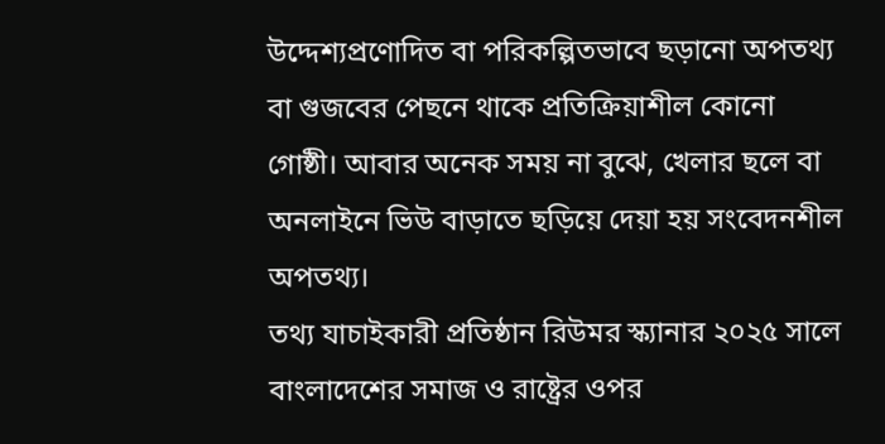উদ্দেশ্যপ্রণোদিত বা পরিকল্পিতভাবে ছড়ানো অপতথ্য বা গুজবের পেছনে থাকে প্রতিক্রিয়াশীল কোনো গোষ্ঠী। আবার অনেক সময় না বুঝে, খেলার ছলে বা অনলাইনে ভিউ বাড়াতে ছড়িয়ে দেয়া হয় সংবেদনশীল অপতথ্য।
তথ্য যাচাইকারী প্রতিষ্ঠান রিউমর স্ক্যানার ২০২৫ সালে বাংলাদেশের সমাজ ও রাষ্ট্রের ওপর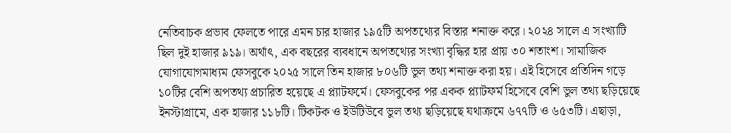নেতিবাচক প্রভাব ফেলতে পারে এমন চার হাজার ১৯৫টি অপতথ্যের বিস্তার শনাক্ত করে। ২০২৪ সালে এ সংখ্যাটি ছিল দুই হাজার ৯১৯। অর্থাৎ, এক বছরের ব্যবধানে অপতথ্যের সংখ্যা বৃদ্ধির হার প্রায় ৩০ শতাংশ। সামাজিক যোগাযোগমাধ্যম ফেসবুকে ২০২৫ সালে তিন হাজার ৮০৬টি ভুল তথ্য শনাক্ত করা হয়। এই হিসেবে প্রতিদিন গড়ে ১০টির বেশি অপতথ্য প্রচারিত হয়েছে এ প্ল্যাটফর্মে। ফেসবুকের পর একক প্ল্যাটফর্ম হিসেবে বেশি ভুল তথ্য ছড়িয়েছে ইনস্টাগ্রামে, এক হাজার ১১৮টি। টিকটক ও ইউটিউবে ভুল তথ্য ছড়িয়েছে যথাক্রমে ৬৭৭টি ও ৬৫৩টি। এছাড়া,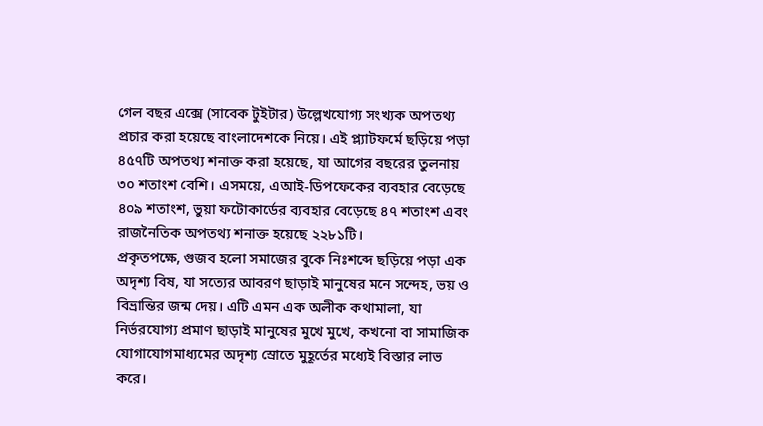গেল বছর এক্সে (সাবেক টুইটার) উল্লেখযোগ্য সংখ্যক অপতথ্য প্রচার করা হয়েছে বাংলাদেশকে নিয়ে। এই প্ল্যাটফর্মে ছড়িয়ে পড়া ৪৫৭টি অপতথ্য শনাক্ত করা হয়েছে, যা আগের বছরের তুলনায় ৩০ শতাংশ বেশি। এসময়ে, এআই-ডিপফেকের ব্যবহার বেড়েছে ৪০৯ শতাংশ, ভুয়া ফটোকার্ডের ব্যবহার বেড়েছে ৪৭ শতাংশ এবং রাজনৈতিক অপতথ্য শনাক্ত হয়েছে ২২৮১টি।
প্রকৃতপক্ষে, গুজব হলো সমাজের বুকে নিঃশব্দে ছড়িয়ে পড়া এক অদৃশ্য বিষ, যা সত্যের আবরণ ছাড়াই মানুষের মনে সন্দেহ, ভয় ও বিভ্রান্তির জন্ম দেয়। এটি এমন এক অলীক কথামালা, যা নির্ভরযোগ্য প্রমাণ ছাড়াই মানুষের মুখে মুখে, কখনো বা সামাজিক যোগাযোগমাধ্যমের অদৃশ্য স্রোতে মুহূর্তের মধ্যেই বিস্তার লাভ করে।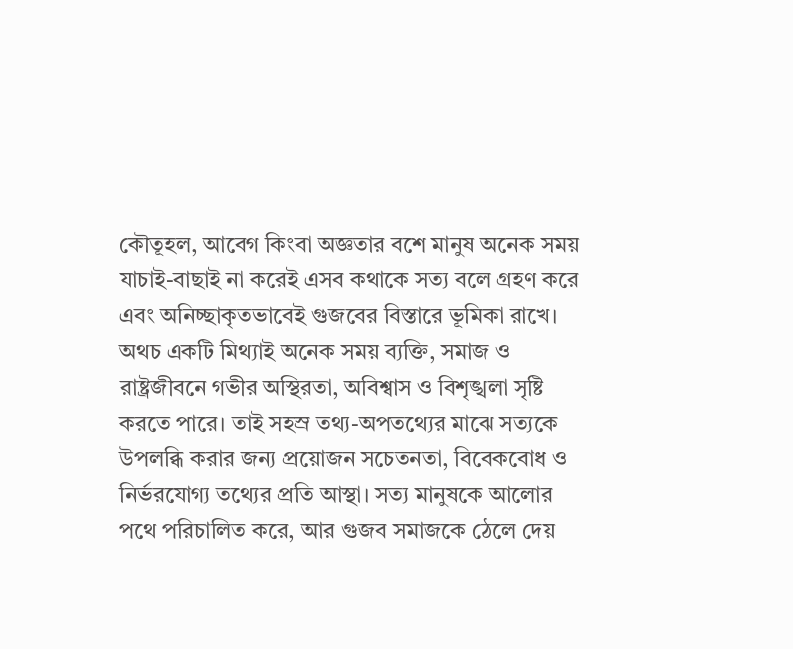কৌতূহল, আবেগ কিংবা অজ্ঞতার বশে মানুষ অনেক সময় যাচাই-বাছাই না করেই এসব কথাকে সত্য বলে গ্রহণ করে এবং অনিচ্ছাকৃতভাবেই গুজবের বিস্তারে ভূমিকা রাখে। অথচ একটি মিথ্যাই অনেক সময় ব্যক্তি, সমাজ ও রাষ্ট্রজীবনে গভীর অস্থিরতা, অবিশ্বাস ও বিশৃঙ্খলা সৃষ্টি করতে পারে। তাই সহস্র তথ্য-অপতথ্যের মাঝে সত্যকে উপলব্ধি করার জন্য প্রয়োজন সচেতনতা, বিবেকবোধ ও নির্ভরযোগ্য তথ্যের প্রতি আস্থা। সত্য মানুষকে আলোর পথে পরিচালিত করে, আর গুজব সমাজকে ঠেলে দেয়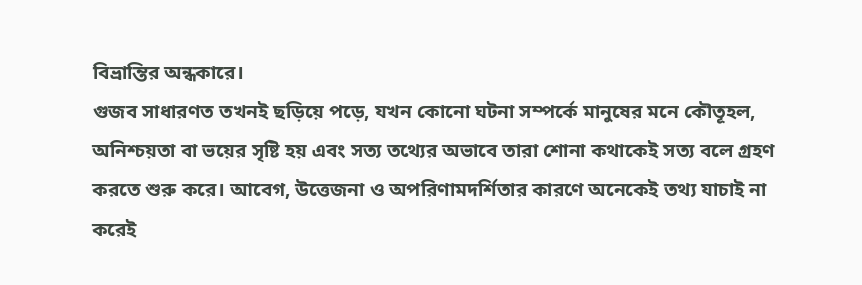বিভ্রান্তির অন্ধকারে।
গুজব সাধারণত তখনই ছড়িয়ে পড়ে, যখন কোনো ঘটনা সম্পর্কে মানুষের মনে কৌতূহল, অনিশ্চয়তা বা ভয়ের সৃষ্টি হয় এবং সত্য তথ্যের অভাবে তারা শোনা কথাকেই সত্য বলে গ্রহণ করতে শুরু করে। আবেগ, উত্তেজনা ও অপরিণামদর্শিতার কারণে অনেকেই তথ্য যাচাই না করেই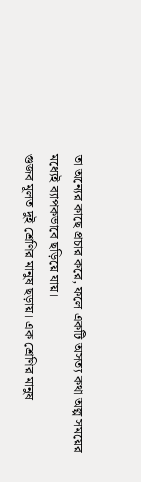তা অন্যের কাছে প্রচার করে, ফলে একটি অসত্য কথা অল্প সময়ের মধ্যেই ব্যাপকভাবে ছড়িয়ে যায়।
গুজব মূলত দুই শ্রেণির মানুষ ছড়ায়। এক শ্রেণির মানুষ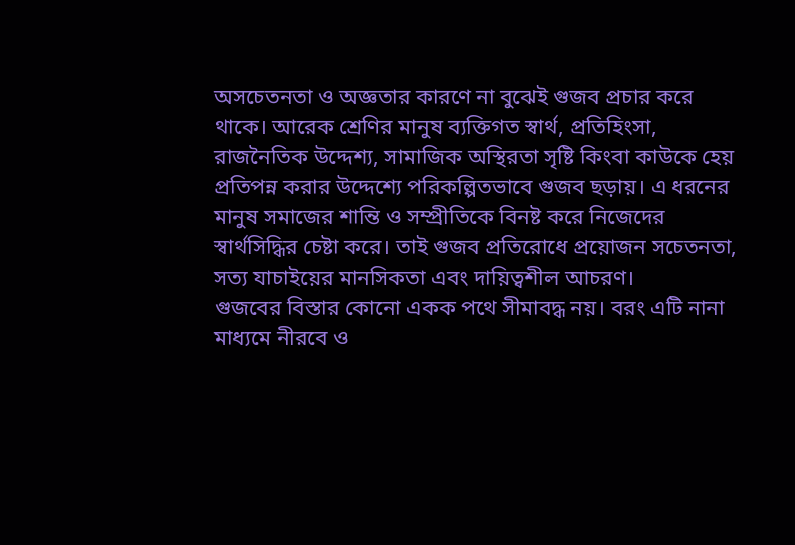অসচেতনতা ও অজ্ঞতার কারণে না বুঝেই গুজব প্রচার করে থাকে। আরেক শ্রেণির মানুষ ব্যক্তিগত স্বার্থ, প্রতিহিংসা, রাজনৈতিক উদ্দেশ্য, সামাজিক অস্থিরতা সৃষ্টি কিংবা কাউকে হেয় প্রতিপন্ন করার উদ্দেশ্যে পরিকল্পিতভাবে গুজব ছড়ায়। এ ধরনের মানুষ সমাজের শান্তি ও সম্প্রীতিকে বিনষ্ট করে নিজেদের স্বার্থসিদ্ধির চেষ্টা করে। তাই গুজব প্রতিরোধে প্রয়োজন সচেতনতা, সত্য যাচাইয়ের মানসিকতা এবং দায়িত্বশীল আচরণ।
গুজবের বিস্তার কোনো একক পথে সীমাবদ্ধ নয়। বরং এটি নানা মাধ্যমে নীরবে ও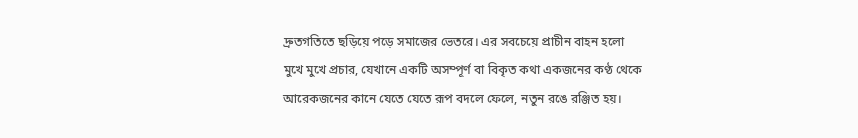দ্রুতগতিতে ছড়িয়ে পড়ে সমাজের ভেতরে। এর সবচেয়ে প্রাচীন বাহন হলো মুখে মুখে প্রচার, যেখানে একটি অসম্পূর্ণ বা বিকৃত কথা একজনের কণ্ঠ থেকে আরেকজনের কানে যেতে যেতে রূপ বদলে ফেলে, নতুন রঙে রঞ্জিত হয়।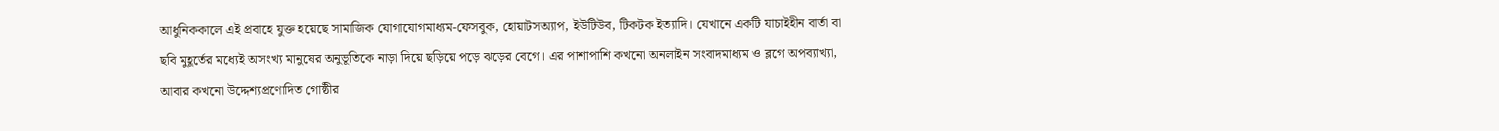আধুনিককালে এই প্রবাহে যুক্ত হয়েছে সামাজিক যোগাযোগমাধ্যম-ফেসবুক, হোয়াটসঅ্যাপ, ইউটিউব, টিকটক ইত্যাদি। যেখানে একটি যাচাইহীন বার্তা বা ছবি মুহূর্তের মধ্যেই অসংখ্য মানুষের অনুভূতিকে নাড়া দিয়ে ছড়িয়ে পড়ে ঝড়ের বেগে। এর পাশাপাশি কখনো অনলাইন সংবাদমাধ্যম ও ব্লগে অপব্যাখ্যা, আবার কখনো উদ্দেশ্যপ্রণোদিত গোষ্ঠীর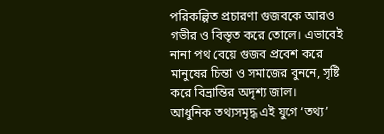পরিকল্পিত প্রচারণা গুজবকে আরও গভীর ও বিস্তৃত করে তোলে। এভাবেই নানা পথ বেয়ে গুজব প্রবেশ করে মানুষের চিন্তা ও সমাজের বুননে, সৃষ্টি করে বিভ্রান্তির অদৃশ্য জাল।
আধুনিক তথ্যসমৃদ্ধ এই যুগে ‘তথ্য’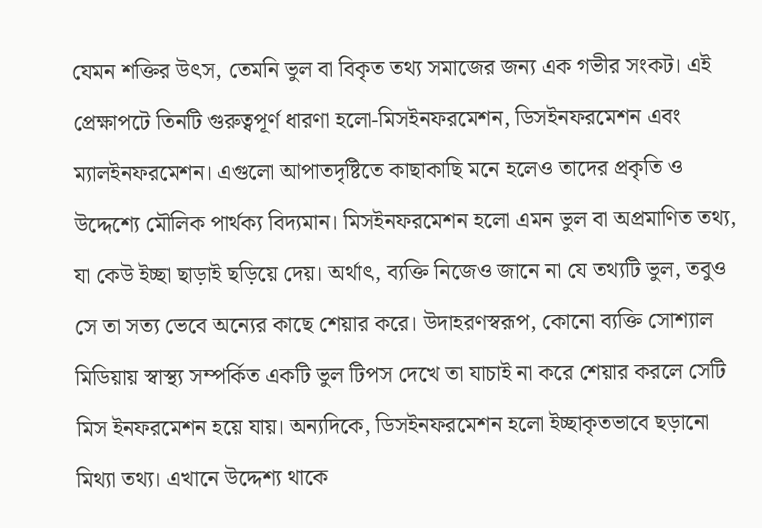যেমন শক্তির উৎস, তেমনি ভুল বা বিকৃত তথ্য সমাজের জন্য এক গভীর সংকট। এই প্রেক্ষাপটে তিনটি গুরুত্বপূর্ণ ধারণা হলো-মিসইনফরমেশন, ডিসইনফরমেশন এবং ম্যালইনফরমেশন। এগুলো আপাতদৃষ্টিতে কাছাকাছি মনে হলেও তাদের প্রকৃতি ও উদ্দেশ্যে মৌলিক পার্থক্য বিদ্যমান। মিসইনফরমেশন হলো এমন ভুল বা অপ্রমাণিত তথ্য, যা কেউ ইচ্ছা ছাড়াই ছড়িয়ে দেয়। অর্থাৎ, ব্যক্তি নিজেও জানে না যে তথ্যটি ভুল, তবুও সে তা সত্য ভেবে অন্যের কাছে শেয়ার করে। উদাহরণস্বরূপ, কোনো ব্যক্তি সোশ্যাল মিডিয়ায় স্বাস্থ্য সম্পর্কিত একটি ভুল টিপস দেখে তা যাচাই না করে শেয়ার করলে সেটি মিস ইনফরমেশন হয়ে যায়। অন্যদিকে, ডিসইনফরমেশন হলো ইচ্ছাকৃতভাবে ছড়ানো মিথ্যা তথ্য। এখানে উদ্দেশ্য থাকে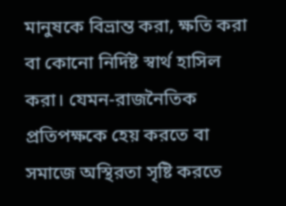মানুষকে বিভ্রান্ত করা, ক্ষতি করা বা কোনো নির্দিষ্ট স্বার্থ হাসিল করা। যেমন-রাজনৈতিক প্রতিপক্ষকে হেয় করতে বা সমাজে অস্থিরতা সৃষ্টি করতে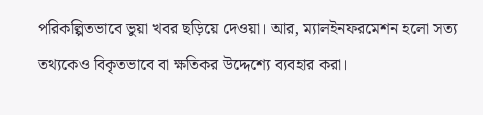পরিকল্পিতভাবে ভুয়া খবর ছড়িয়ে দেওয়া। আর, ম্যালইনফরমেশন হলো সত্য তথ্যকেও বিকৃতভাবে বা ক্ষতিকর উদ্দেশ্যে ব্যবহার করা।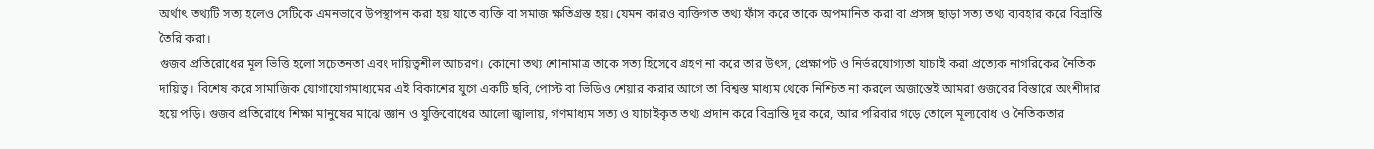অর্থাৎ তথ্যটি সত্য হলেও সেটিকে এমনভাবে উপস্থাপন করা হয় যাতে ব্যক্তি বা সমাজ ক্ষতিগ্রস্ত হয়। যেমন কারও ব্যক্তিগত তথ্য ফাঁস করে তাকে অপমানিত করা বা প্রসঙ্গ ছাড়া সত্য তথ্য ব্যবহার করে বিভ্রান্তি তৈরি করা।
গুজব প্রতিরোধের মূল ভিত্তি হলো সচেতনতা এবং দায়িত্বশীল আচরণ। কোনো তথ্য শোনামাত্র তাকে সত্য হিসেবে গ্রহণ না করে তার উৎস, প্রেক্ষাপট ও নির্ভরযোগ্যতা যাচাই করা প্রত্যেক নাগরিকের নৈতিক দায়িত্ব। বিশেষ করে সামাজিক যোগাযোগমাধ্যমের এই বিকাশের যুগে একটি ছবি, পোস্ট বা ভিডিও শেয়ার করার আগে তা বিশ্বস্ত মাধ্যম থেকে নিশ্চিত না করলে অজান্তেই আমরা গুজবের বিস্তারে অংশীদার হয়ে পড়ি। গুজব প্রতিরোধে শিক্ষা মানুষের মাঝে জ্ঞান ও যুক্তিবোধের আলো জ্বালায়, গণমাধ্যম সত্য ও যাচাইকৃত তথ্য প্রদান করে বিভ্রান্তি দূর করে, আর পরিবার গড়ে তোলে মূল্যবোধ ও নৈতিকতার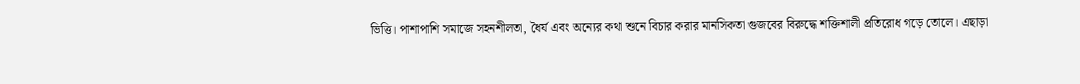ভিত্তি। পাশাপাশি সমাজে সহনশীলতা, ধৈর্য এবং অন্যের কথা শুনে বিচার করার মানসিকতা গুজবের বিরুদ্ধে শক্তিশালী প্রতিরোধ গড়ে তোলে। এছাড়া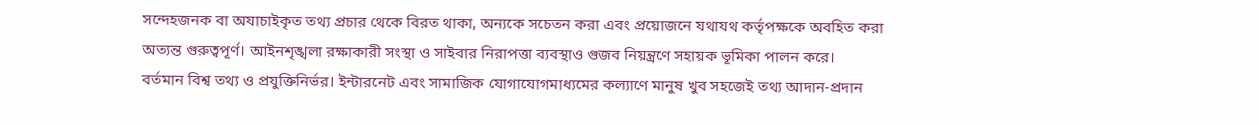সন্দেহজনক বা অযাচাইকৃত তথ্য প্রচার থেকে বিরত থাকা, অন্যকে সচেতন করা এবং প্রয়োজনে যথাযথ কর্তৃপক্ষকে অবহিত করা অত্যন্ত গুরুত্বপূর্ণ। আইনশৃঙ্খলা রক্ষাকারী সংস্থা ও সাইবার নিরাপত্তা ব্যবস্থাও গুজব নিয়ন্ত্রণে সহায়ক ভূমিকা পালন করে।
বর্তমান বিশ্ব তথ্য ও প্রযুক্তিনির্ভর। ইন্টারনেট এবং সামাজিক যোগাযোগমাধ্যমের কল্যাণে মানুষ খুব সহজেই তথ্য আদান-প্রদান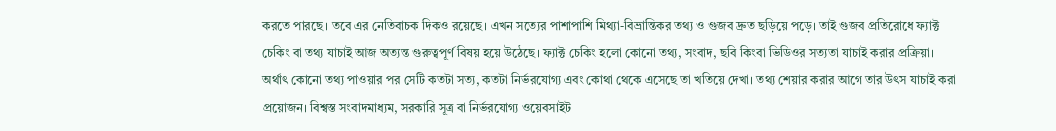করতে পারছে। তবে এর নেতিবাচক দিকও রয়েছে। এখন সত্যের পাশাপাশি মিথ্যা-বিভ্রান্তিকর তথ্য ও গুজব দ্রুত ছড়িয়ে পড়ে। তাই গুজব প্রতিরোধে ফ্যাক্ট চেকিং বা তথ্য যাচাই আজ অত্যন্ত গুরুত্বপূর্ণ বিষয় হয়ে উঠেছে। ফ্যাক্ট চেকিং হলো কোনো তথ্য, সংবাদ, ছবি কিংবা ভিডিওর সত্যতা যাচাই করার প্রক্রিয়া। অর্থাৎ কোনো তথ্য পাওয়ার পর সেটি কতটা সত্য, কতটা নির্ভরযোগ্য এবং কোথা থেকে এসেছে তা খতিয়ে দেখা। তথ্য শেয়ার করার আগে তার উৎস যাচাই করা প্রয়োজন। বিশ্বস্ত সংবাদমাধ্যম, সরকারি সূত্র বা নির্ভরযোগ্য ওয়েবসাইট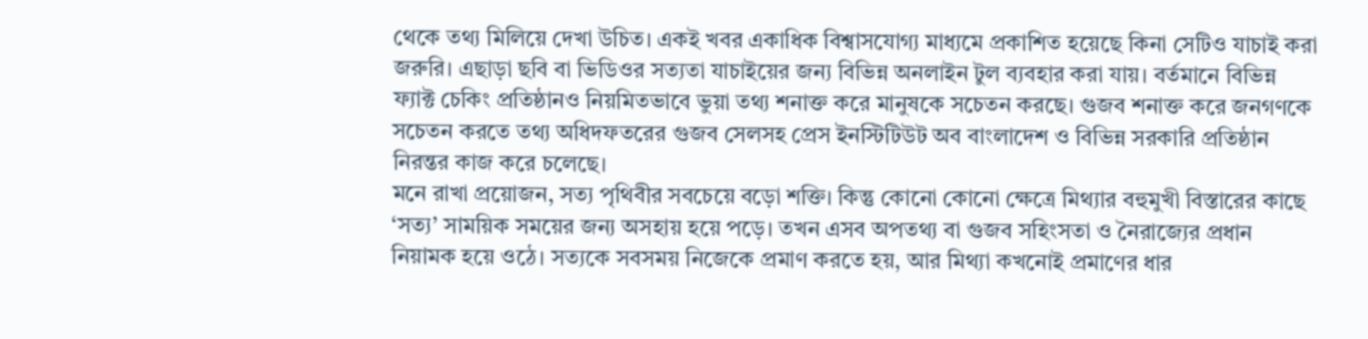থেকে তথ্য মিলিয়ে দেখা উচিত। একই খবর একাধিক বিশ্বাসযোগ্য মাধ্যমে প্রকাশিত হয়েছে কিনা সেটিও যাচাই করা জরুরি। এছাড়া ছবি বা ভিডিওর সত্যতা যাচাইয়ের জন্য বিভিন্ন অনলাইন টুল ব্যবহার করা যায়। বর্তমানে বিভিন্ন ফ্যাক্ট চেকিং প্রতিষ্ঠানও নিয়মিতভাবে ভুয়া তথ্য শনাক্ত করে মানুষকে সচেতন করছে। গুজব শনাক্ত করে জনগণকে সচেতন করতে তথ্য অধিদফতরের গুজব সেলসহ প্রেস ইনস্টিটিউট অব বাংলাদেশ ও বিভিন্ন সরকারি প্রতিষ্ঠান নিরন্তর কাজ করে চলেছে।
মনে রাখা প্রয়োজন, সত্য পৃথিবীর সবচেয়ে বড়ো শক্তি। কিন্তু কোনো কোনো ক্ষেত্রে মিথ্যার বহুমুখী বিস্তারের কাছে ‘সত্য’ সাময়িক সময়ের জন্য অসহায় হয়ে পড়ে। তখন এসব অপতথ্য বা গুজব সহিংসতা ও নৈরাজ্যের প্রধান নিয়ামক হয়ে ওঠে। সত্যকে সবসময় নিজেকে প্রমাণ করতে হয়, আর মিথ্যা কখনোই প্রমাণের ধার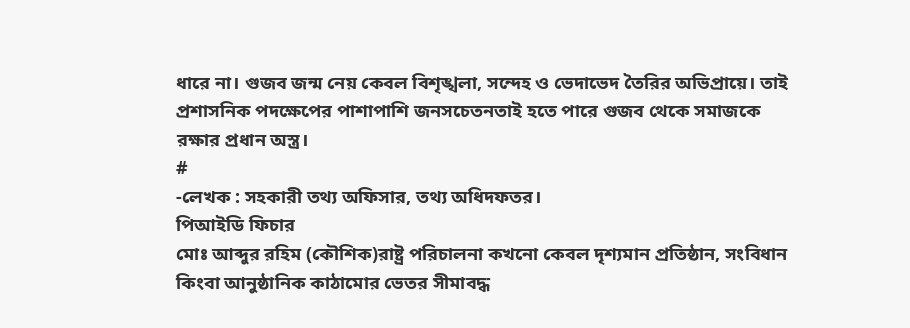ধারে না। গুজব জন্ম নেয় কেবল বিশৃঙ্খলা, সন্দেহ ও ভেদাভেদ তৈরির অভিপ্রায়ে। তাই প্রশাসনিক পদক্ষেপের পাশাপাশি জনসচেতনতাই হতে পারে গুজব থেকে সমাজকে রক্ষার প্রধান অস্ত্র।
#
-লেখক : সহকারী তথ্য অফিসার, তথ্য অধিদফতর।
পিআইডি ফিচার
মোঃ আব্দুর রহিম (কৌশিক)রাষ্ট্র পরিচালনা কখনো কেবল দৃশ্যমান প্রতিষ্ঠান, সংবিধান কিংবা আনুষ্ঠানিক কাঠামোর ভেতর সীমাবদ্ধ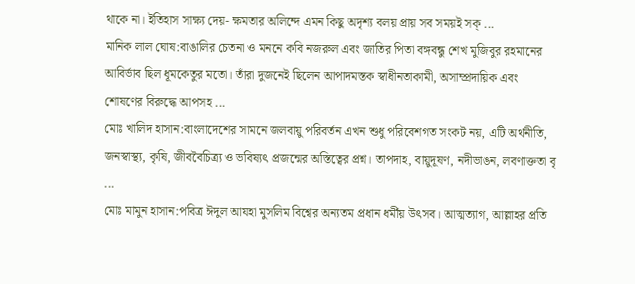থাকে না। ইতিহাস সাক্ষ্য দেয়- ক্ষমতার অলিন্দে এমন কিছু অদৃশ্য বলয় প্রায় সব সময়ই সক্ ...
মানিক লাল ঘোষ:বাঙালির চেতনা ও মননে কবি নজরুল এবং জাতির পিতা বঙ্গবন্ধু শেখ মুজিবুর রহমানের আবির্ভাব ছিল ধূমকেতুর মতো। তাঁরা দুজনেই ছিলেন আপাদমস্তক স্বাধীনতাকামী, অসাম্প্রদায়িক এবং শোষণের বিরুদ্ধে আপসহ ...
মোঃ খালিদ হাসান:বাংলাদেশের সামনে জলবায়ু পরিবর্তন এখন শুধু পরিবেশগত সংকট নয়, এটি অর্থনীতি, জনস্বাস্থ্য, কৃষি, জীববৈচিত্র্য ও ভবিষ্যৎ প্রজন্মের অস্তিত্বের প্রশ্ন। তাপদাহ, বায়ুদূষণ, নদীভাঙন, লবণাক্ততা বৃ ...
মোঃ মামুন হাসান:পবিত্র ঈদুল আযহা মুসলিম বিশ্বের অন্যতম প্রধান ধর্মীয় উৎসব। আত্মত্যাগ, আল্লাহর প্রতি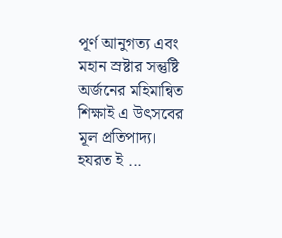পূর্ণ আনুগত্য এবং মহান স্রষ্টার সন্তুষ্টি অর্জনের মহিমান্বিত শিক্ষাই এ উৎসবের মূল প্রতিপাদ্য। হযরত ই ...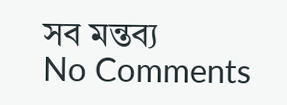সব মন্তব্য
No Comments